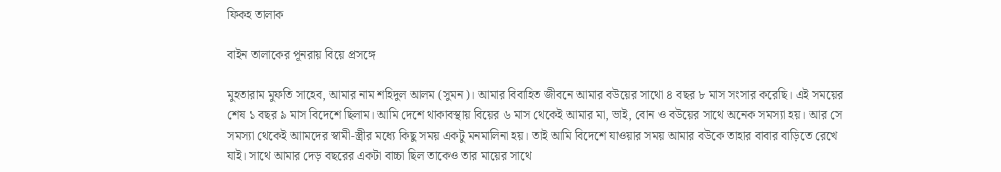ফিকহ তালাক

বাইন তালাকের পূনরায় বিয়ে প্রসঙ্গে

মুহতারাম মুফতি সাহেব, আমার নাম শহিদুল আলম (সুমন)। আমার বিবাহিত জীবনে আমার বউয়ের সাথো ৪ বছর ৮ মাস সংসার করেছি। এই সময়ের শেষ ১ বছর ৯ মাস বিদেশে ছিলাম। আমি দেশে থাকাবস্থায় বিয়ের ৬ মাস থেকেই আমার মা, ভাই, বোন ও বউয়ের সাথে অনেক সমস্যা হয়। আর সে সমস্যা থেকেই আামদের স্বামী-স্ত্রীর মধ্যে কিছু সময় একটু মনমালিনা হয়। তাই আমি বিদেশে যাওয়ার সময় আমার বউকে তাহার বাবার বাড়িতে রেখে যাই। সাথে আমার দেড় বছরের একটা বাচ্চা ছিল তাকেও তার মায়ের সাথে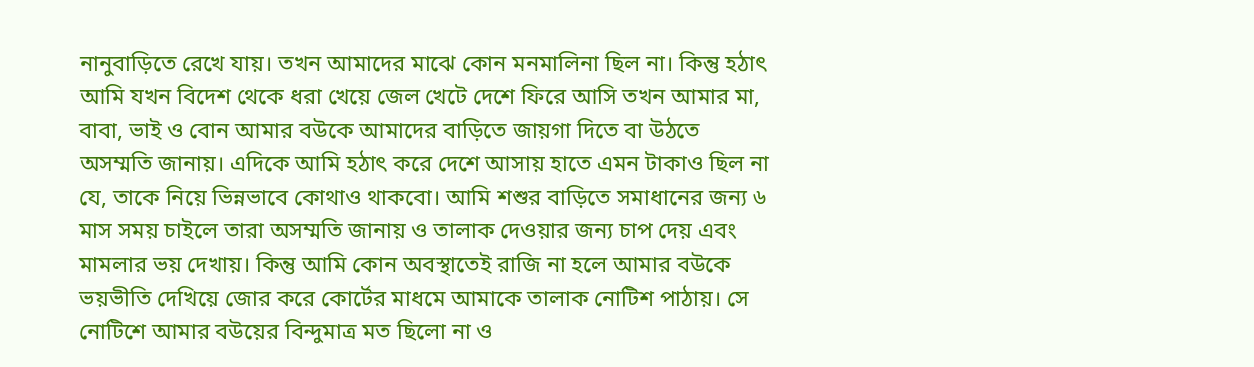নানুবাড়িতে রেখে যায়। তখন আমাদের মাঝে কোন মনমালিনা ছিল না। কিন্তু হঠাৎ আমি যখন বিদেশ থেকে ধরা খেয়ে জেল খেটে দেশে ফিরে আসি তখন আমার মা, বাবা, ভাই ও বোন আমার বউকে আমাদের বাড়িতে জায়গা দিতে বা উঠতে অসম্মতি জানায়। এদিকে আমি হঠাৎ করে দেশে আসায় হাতে এমন টাকাও ছিল না যে, তাকে নিয়ে ভিন্নভাবে কোথাও থাকবো। আমি শশুর বাড়িতে সমাধানের জন্য ৬ মাস সময় চাইলে তারা অসম্মতি জানায় ও তালাক দেওয়ার জন্য চাপ দেয় এবং মামলার ভয় দেখায়। কিন্তু আমি কোন অবস্থাতেই রাজি না হলে আমার বউকে ভয়ভীতি দেখিয়ে জোর করে কোর্টের মাধমে আমাকে তালাক নোটিশ পাঠায়। সে নোটিশে আমার বউয়ের বিন্দুমাত্র মত ছিলো না ও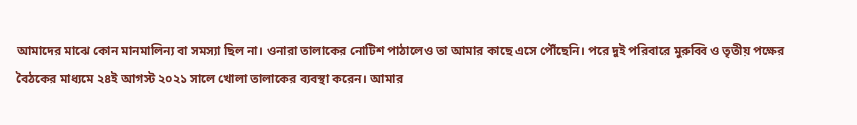আমাদের মাঝে কোন মানমালিন্য বা সমস্যা ছিল না। ওনারা তালাকের নোটিশ পাঠালেও তা আমার কাছে এসে পৌঁছেনি। পরে দুই পরিবারে মুরুব্বি ও তৃতীয় পক্ষের বৈঠকের মাধ্যমে ২৪ই আগস্ট ২০২১ সালে খোলা তালাকের ব্যবস্থা করেন। আমার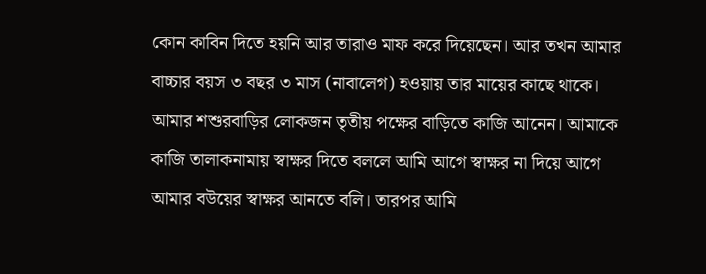কোন কাবিন দিতে হয়নি আর তারাও মাফ করে দিয়েছেন। আর তখন আমার বাচ্চার বয়স ৩ বছর ৩ মাস (নাবালেগ) হওয়ায় তার মায়ের কাছে থাকে। আমার শশুরবাড়ির লোকজন তৃতীয় পক্ষের বাড়িতে কাজি আনেন। আমাকে কাজি তালাকনামায় স্বাক্ষর দিতে বললে আমি আগে স্বাক্ষর না দিয়ে আগে আমার বউয়ের স্বাক্ষর আনতে বলি। তারপর আমি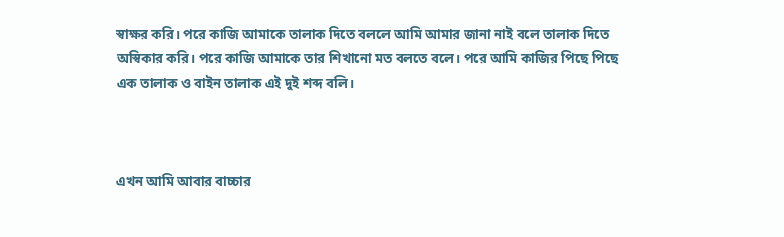স্বাক্ষর করি। পরে কাজি আমাকে তালাক দিতে বললে আমি আমার জানা নাই বলে তালাক দিতে অস্বিকার করি। পরে কাজি আমাকে তার শিখানো মত বলতে বলে। পরে আমি কাজির পিছে পিছে এক তালাক ও বাইন তালাক এই দুই শব্দ বলি।



এখন আমি আবার বাচ্চার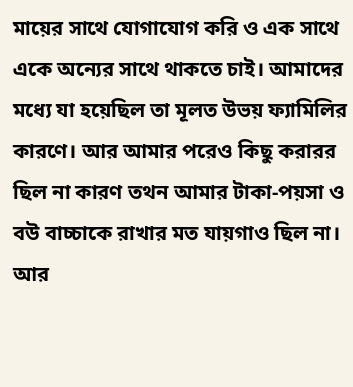মায়ের সাথে যোগাযোগ করি ও এক সাথে একে অন্যের সাথে থাকতে চাই। আমাদের মধ্যে যা হয়েছিল তা মূলত উভয় ফ্যামিলির কারণে। আর আমার পরেও কিছু করারর ছিল না কারণ তথন আমার টাকা-পয়সা ও বউ বাচ্চাকে রাখার মত যায়গাও ছিল না। আর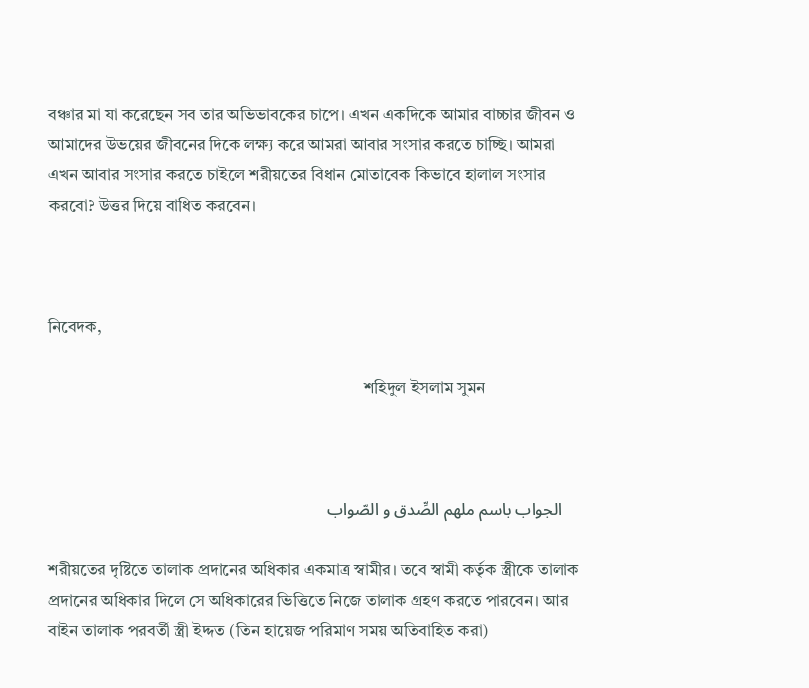বঞ্চার মা যা করেছেন সব তার অভিভাবকের চাপে। এখন একদিকে আমার বাচ্চার জীবন ও আমাদের উভয়ের জীবনের দিকে লক্ষ্য করে আমরা আবার সংসার করতে চাচ্ছি। আমরা এখন আবার সংসার করতে চাইলে শরীয়তের বিধান মোতাবেক কিভাবে হালাল সংসার করবো? উত্তর দিয়ে বাধিত করবেন।



নিবেদক,

                                                                            শহিদুল ইসলাম সুমন



    الجواب باسم ملهم الصِّدق و الصّواب

শরীয়তের দৃষ্টিতে তালাক প্রদানের অধিকার একমাত্র স্বামীর। তবে স্বামী কর্তৃক স্ত্রীকে তালাক প্রদানের অধিকার দিলে সে অধিকারের ভিত্তিতে নিজে তালাক গ্রহণ করতে পারবেন। আর বাইন তালাক পরবর্তী স্ত্রী ইদ্দত (তিন হায়েজ পরিমাণ সময় অতিবাহিত করা)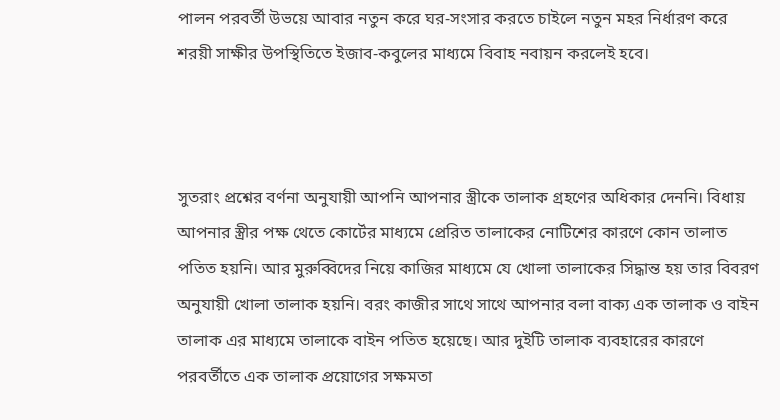পালন পরবর্তী উভয়ে আবার নতুন করে ঘর-সংসার করতে চাইলে নতুন মহর নির্ধারণ করে শরয়ী সাক্ষীর উপস্থিতিতে ইজাব-কবুলের মাধ্যমে বিবাহ নবায়ন করলেই হবে।



সুতরাং প্রশ্নের বর্ণনা অনুযায়ী আপনি আপনার স্ত্রীকে তালাক গ্রহণের অধিকার দেননি। বিধায় আপনার স্ত্রীর পক্ষ থেতে কোর্টের মাধ্যমে প্রেরিত তালাকের নোটিশের কারণে কোন তালাত পতিত হয়নি। আর মুরুব্বিদের নিয়ে কাজির মাধ্যমে যে খোলা তালাকের সিদ্ধান্ত হয় তার বিবরণ অনুযায়ী খোলা তালাক হয়নি। বরং কাজীর সাথে সাথে আপনার বলা বাক্য এক তালাক ও বাইন তালাক এর মাধ্যমে তালাকে বাইন পতিত হয়েছে। আর দুইটি তালাক ব্যবহারের কারণে পরবর্তীতে এক তালাক প্রয়োগের সক্ষমতা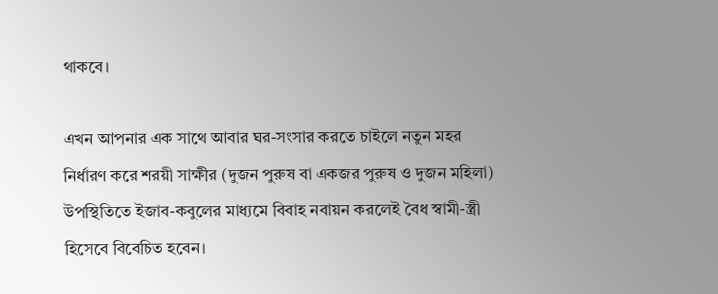থাকবে।

এখন আপনার এক সাথে আবার ঘর-সংসার করতে চাইলে নতুন মহর নির্ধারণ করে শরয়ী সাক্ষীর (দুজন পুরুষ বা একজর পুরুষ ও দুজন মহিলা) উপস্থিতিতে ইজাব-কবুলের মাধ্যমে বিবাহ নবায়ন করলেই বৈধ স্বামী-স্ত্রী হিসেবে বিবেচিত হবেন।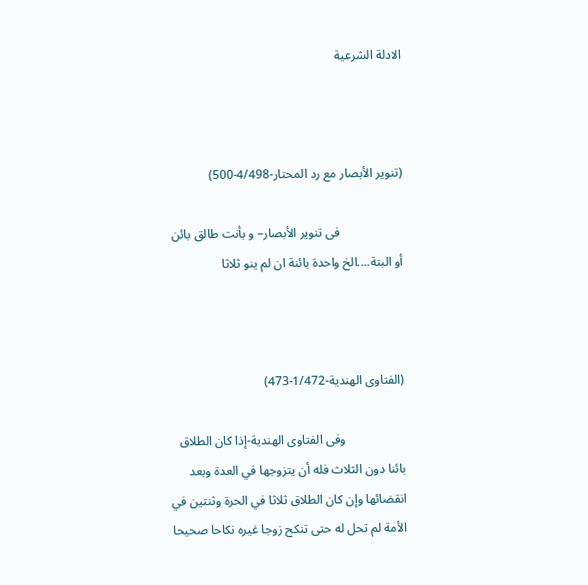الادلة الشرعية



(تنوير الأبصار مع رد المحتار-4/498-500)

                    فى تنوير الأبصار– و بأنت طالق بائن أو البتة....الخ واحدة بائنة ان لم ينو ثلاثا



(الفتاوى الهندية-1/472-473)

                   وفى الفتاوى الهندية-إذا كان الطلاق بائنا دون الثلاث فله أن يتزوجها في العدة وبعد انقضائها وإن كان الطلاق ثلاثا في الحرة وثنتين في الأمة لم تحل له حتى تنكح زوجا غيره نكاحا صحيحا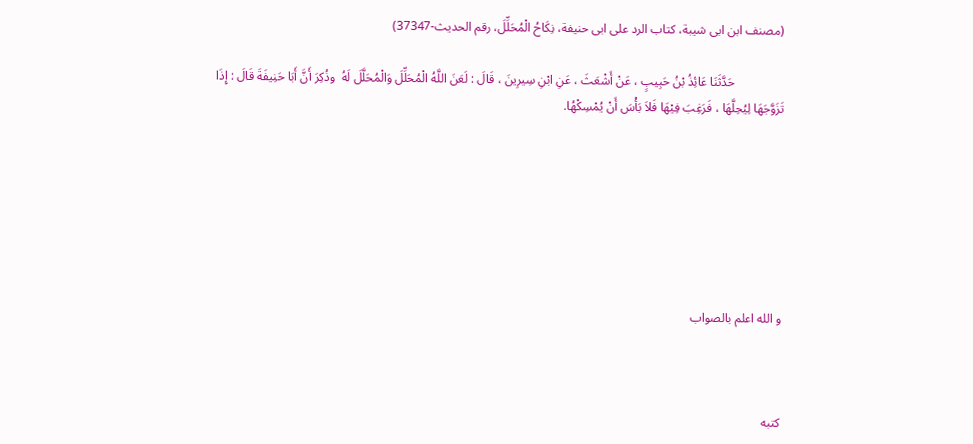(مصنف ابن ابى شيبة، كتاب الرد على ابى حنيفة، نِكَاحُ الْمُحَلِّلَ، رقم الحديث-37347)

                حَدَّثَنَا عَائِذُ بْنُ حَبِيبٍ ، عَنْ أَشْعَثَ ، عَنِ ابْنِ سِيرِينَ ، قَالَ : لَعَنَ اللَّهُ الْمُحَلِّلَ وَالْمُحَلَّلَ لَهُ  وذُكِرَ أَنَّ أَبَا حَنِيفَةَ قَالَ : إِذَا تَزَوَّجَهَا لِيُحِلَّهَا ، فَرَغِبَ فِيْهَا فَلاَ بَأْسَ أَنْ يُمْسِكْهُا.







و الله اعلم بالصواب



كتبه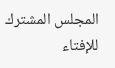المجلس المشترك للإفتاء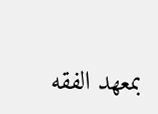بمعهد الفقه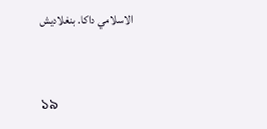الاسلامي داكا. بنغلاديش


১৯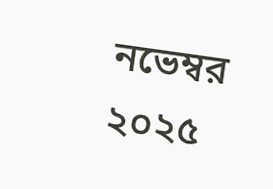নভেম্বর ২০২৫